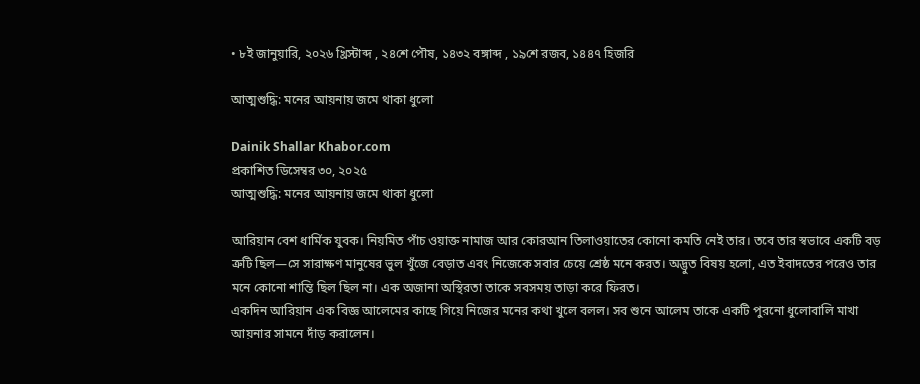• ৮ই জানুয়ারি, ২০২৬ খ্রিস্টাব্দ , ২৪শে পৌষ, ১৪৩২ বঙ্গাব্দ , ১৯শে রজব, ১৪৪৭ হিজরি

আত্মশুদ্ধি: মনের আয়নায় জমে থাকা ধুলো

Dainik Shallar Khabor.com
প্রকাশিত ডিসেম্বর ৩০, ২০২৫
আত্মশুদ্ধি: মনের আয়নায় জমে থাকা ধুলো

আরিয়ান বেশ ধার্মিক যুবক। নিয়মিত পাঁচ ওয়াক্ত নামাজ আর কোরআন তিলাওয়াতের কোনো কমতি নেই তার। তবে তার স্বভাবে একটি বড় ত্রুটি ছিল—সে সারাক্ষণ মানুষের ভুল খুঁজে বেড়াত এবং নিজেকে সবার চেয়ে শ্রেষ্ঠ মনে করত। অদ্ভুত বিষয় হলো, এত ইবাদতের পরেও তার মনে কোনো শান্তি ছিল ছিল না। এক অজানা অস্থিরতা তাকে সবসময় তাড়া করে ফিরত।
একদিন আরিয়ান এক বিজ্ঞ আলেমের কাছে গিয়ে নিজের মনের কথা খুলে বলল। সব শুনে আলেম তাকে একটি পুরনো ধুলোবালি মাখা আয়নার সামনে দাঁড় করালেন।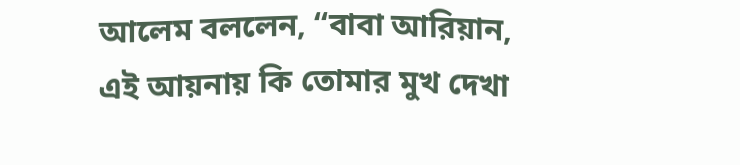আলেম বললেন, “বাবা আরিয়ান, এই আয়নায় কি তোমার মুখ দেখা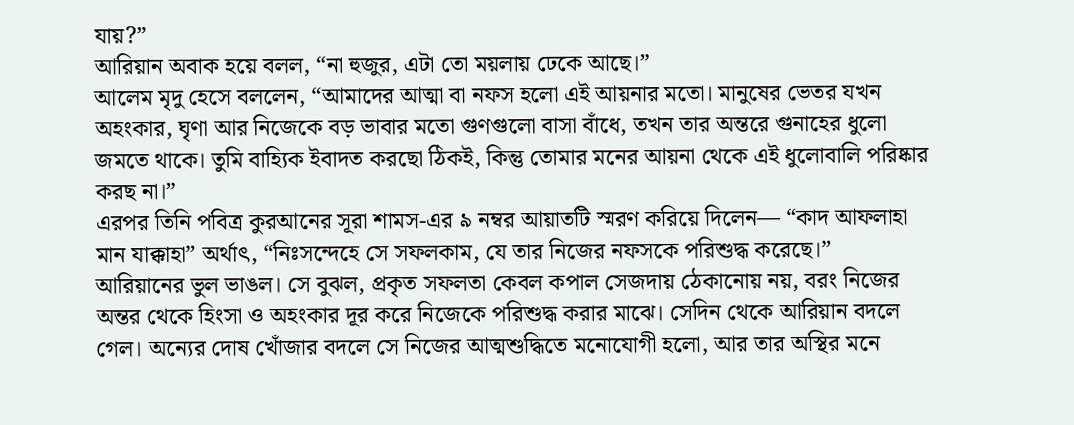যায়?”
আরিয়ান অবাক হয়ে বলল, “না হুজুর, এটা তো ময়লায় ঢেকে আছে।”
আলেম মৃদু হেসে বললেন, “আমাদের আত্মা বা নফস হলো এই আয়নার মতো। মানুষের ভেতর যখন অহংকার, ঘৃণা আর নিজেকে বড় ভাবার মতো গুণগুলো বাসা বাঁধে, তখন তার অন্তরে গুনাহের ধুলো জমতে থাকে। তুমি বাহ্যিক ইবাদত করছো ঠিকই, কিন্তু তোমার মনের আয়না থেকে এই ধুলোবালি পরিষ্কার করছ না।”
এরপর তিনি পবিত্র কুরআনের সূরা শামস-এর ৯ নম্বর আয়াতটি স্মরণ করিয়ে দিলেন— “কাদ আফলাহা মান যাক্কাহা” অর্থাৎ, “নিঃসন্দেহে সে সফলকাম, যে তার নিজের নফসকে পরিশুদ্ধ করেছে।”
আরিয়ানের ভুল ভাঙল। সে বুঝল, প্রকৃত সফলতা কেবল কপাল সেজদায় ঠেকানোয় নয়, বরং নিজের অন্তর থেকে হিংসা ও অহংকার দূর করে নিজেকে পরিশুদ্ধ করার মাঝে। সেদিন থেকে আরিয়ান বদলে গেল। অন্যের দোষ খোঁজার বদলে সে নিজের আত্মশুদ্ধিতে মনোযোগী হলো, আর তার অস্থির মনে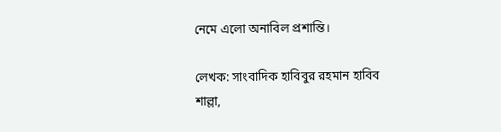নেমে এলো অনাবিল প্রশান্তি।

লেখক: সাংবাদিক হাবিবুর রহমান হাবিব
শাল্লা,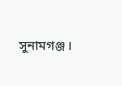সুনামগঞ্জ।